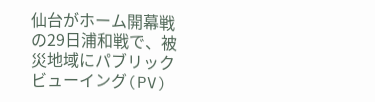仙台がホーム開幕戦の29日浦和戦で、被災地域にパブリックビューイング(PV)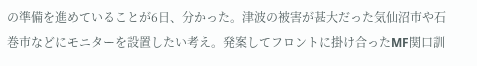の準備を進めていることが6日、分かった。津波の被害が甚大だった気仙沼市や石巻市などにモニターを設置したい考え。発案してフロントに掛け合ったMF関口訓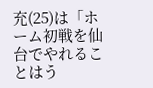充(25)は「ホーム初戦を仙台でやれることはう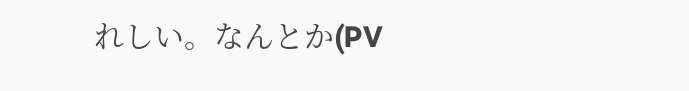れしい。なんとか(PV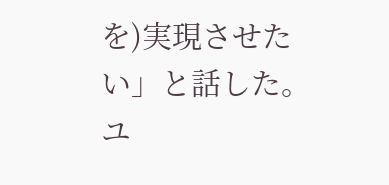を)実現させたい」と話した。ユ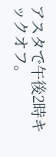アスタで午後2時キックオフ。